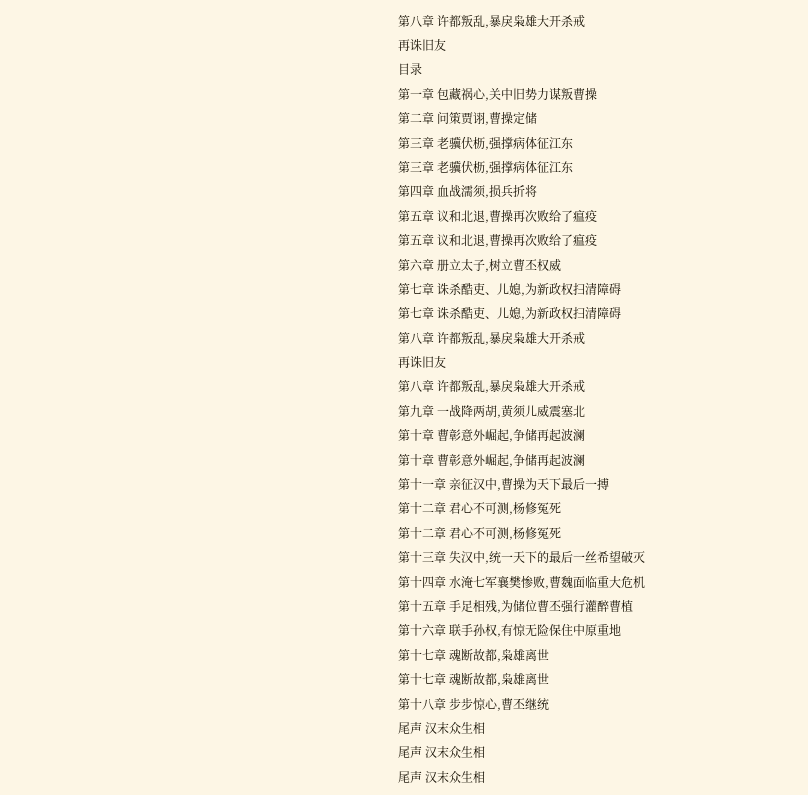第八章 许都叛乱,暴戾枭雄大开杀戒
再诛旧友
目录
第一章 包藏祸心,关中旧势力谋叛曹操
第二章 问策贾诩,曹操定储
第三章 老骥伏枥,强撑病体征江东
第三章 老骥伏枥,强撑病体征江东
第四章 血战濡须,损兵折将
第五章 议和北退,曹操再次败给了瘟疫
第五章 议和北退,曹操再次败给了瘟疫
第六章 册立太子,树立曹丕权威
第七章 诛杀酷吏、儿媳,为新政权扫清障碍
第七章 诛杀酷吏、儿媳,为新政权扫清障碍
第八章 许都叛乱,暴戾枭雄大开杀戒
再诛旧友
第八章 许都叛乱,暴戾枭雄大开杀戒
第九章 一战降两胡,黄须儿威震塞北
第十章 曹彰意外崛起,争储再起波澜
第十章 曹彰意外崛起,争储再起波澜
第十一章 亲征汉中,曹操为天下最后一搏
第十二章 君心不可测,杨修冤死
第十二章 君心不可测,杨修冤死
第十三章 失汉中,统一天下的最后一丝希望破灭
第十四章 水淹七军襄樊惨败,曹魏面临重大危机
第十五章 手足相残,为储位曹丕强行灌醉曹植
第十六章 联手孙权,有惊无险保住中原重地
第十七章 魂断故都,枭雄离世
第十七章 魂断故都,枭雄离世
第十八章 步步惊心,曹丕继统
尾声 汉末众生相
尾声 汉末众生相
尾声 汉末众生相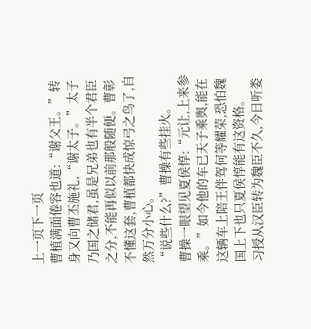上一页下一页
曹植满面倦容也道:“谢父王。”转身又向曹丕施礼,“谢太子。”太子乃国之储君,虽是兄弟也有半个君臣之分,不能再似以前那般随便。曹彰不懂这套,曹植都快成惊弓之鸟了,自然万分小心。
“说些什么?”曹操有些挂火。
曹操一眼望见夏侯惇:“元让,上来参乘。”如今他的车已天子乘舆,能在这辆车上陪王伴驾何等耀荣,恐怕魏国上下也只夏侯惇能有这资格。
习授从汉臣转为魏臣不久,今日听娄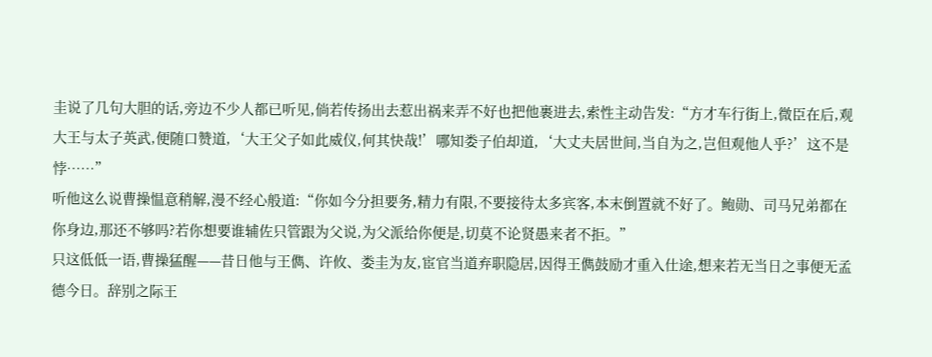圭说了几句大胆的话,旁边不少人都已听见,倘若传扬出去惹出祸来弄不好也把他裹进去,索性主动告发:“方才车行街上,微臣在后,观大王与太子英武,便随口赞道,‘大王父子如此威仪,何其快哉!’哪知娄子伯却道,‘大丈夫居世间,当自为之,岂但观他人乎?’这不是悖……”
听他这么说曹操愠意稍解,漫不经心般道:“你如今分担要务,精力有限,不要接待太多宾客,本末倒置就不好了。鲍勋、司马兄弟都在你身边,那还不够吗?若你想要谁辅佐只管跟为父说,为父派给你便是,切莫不论贤愚来者不拒。”
只这低低一语,曹操猛醒——昔日他与王儁、许攸、娄圭为友,宦官当道弃职隐居,因得王儁鼓励才重入仕途,想来若无当日之事便无孟德今日。辞别之际王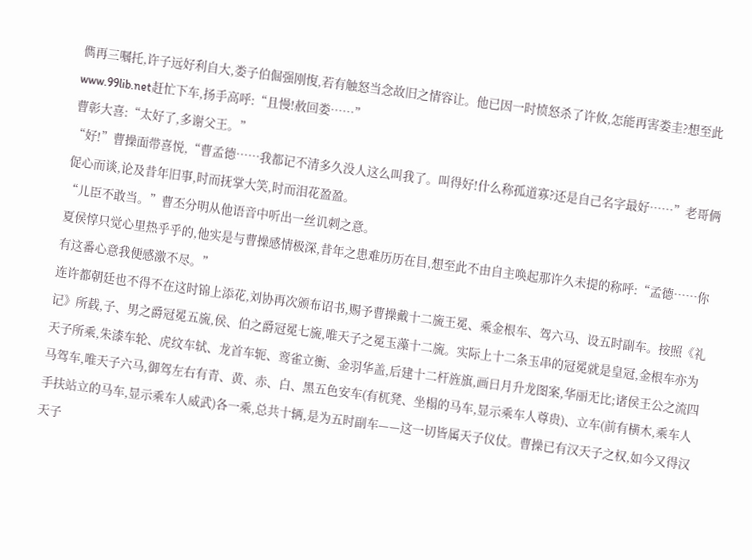儁再三嘱托,许子远好利自大,娄子伯倔强刚愎,若有触怒当念故旧之情容让。他已因一时愤怒杀了许攸,怎能再害娄圭?想至此www.99lib.net赶忙下车,扬手高呼:“且慢!赦回娄……”
曹彰大喜:“太好了,多谢父王。”
“好!”曹操面带喜悦,“曹孟德……我都记不清多久没人这么叫我了。叫得好!什么称孤道寡?还是自己名字最好……”老哥俩促心而谈,论及昔年旧事,时而抚掌大笑,时而泪花盈盈。
“儿臣不敢当。”曹丕分明从他语音中听出一丝讥刺之意。
夏侯惇只觉心里热乎乎的,他实是与曹操感情极深,昔年之患难历历在目,想至此不由自主唤起那许久未提的称呼:“孟德……你有这番心意我便感激不尽。”
连许都朝廷也不得不在这时锦上添花,刘协再次颁布诏书,赐予曹操戴十二旒王冕、乘金根车、驾六马、设五时副车。按照《礼记》所载,子、男之爵冠冕五旒,侯、伯之爵冠冕七旒,唯天子之冕玉藻十二旒。实际上十二条玉串的冠冕就是皇冠,金根车亦为天子所乘,朱漆车轮、虎纹车轼、龙首车轭、鸾雀立衡、金羽华盖,后建十二杆旌旗,画日月升龙图案,华丽无比;诸侯王公之流四马驾车,唯天子六马,御驾左右有青、黄、赤、白、黑五色安车(有杌凳、坐榻的马车,显示乘车人尊贵)、立车(前有横木,乘车人手扶站立的马车,显示乘车人威武)各一乘,总共十辆,是为五时副车——这一切皆属天子仪仗。曹操已有汉天子之权,如今又得汉天子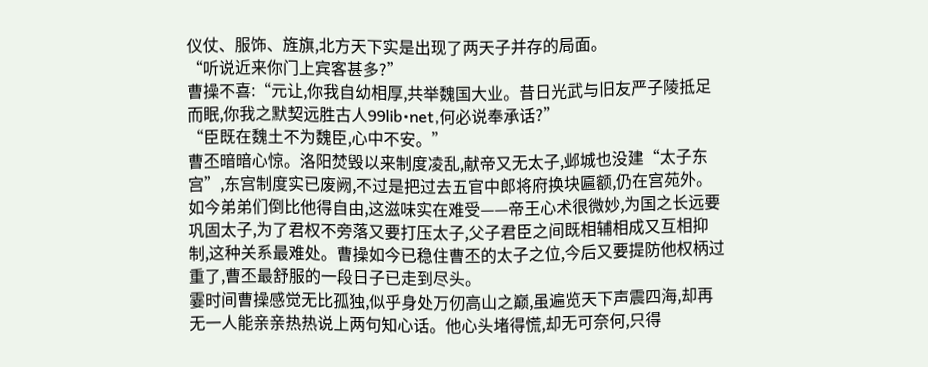仪仗、服饰、旌旗,北方天下实是出现了两天子并存的局面。
“听说近来你门上宾客甚多?”
曹操不喜:“元让,你我自幼相厚,共举魏国大业。昔日光武与旧友严子陵抵足而眠,你我之默契远胜古人99lib•net,何必说奉承话?”
“臣既在魏土不为魏臣,心中不安。”
曹丕暗暗心惊。洛阳焚毁以来制度凌乱,献帝又无太子,邺城也没建“太子东宫”,东宫制度实已废阙,不过是把过去五官中郎将府换块匾额,仍在宫苑外。如今弟弟们倒比他得自由,这滋味实在难受——帝王心术很微妙,为国之长远要巩固太子,为了君权不旁落又要打压太子,父子君臣之间既相辅相成又互相抑制,这种关系最难处。曹操如今已稳住曹丕的太子之位,今后又要提防他权柄过重了,曹丕最舒服的一段日子已走到尽头。
霎时间曹操感觉无比孤独,似乎身处万仞高山之巅,虽遍览天下声震四海,却再无一人能亲亲热热说上两句知心话。他心头堵得慌,却无可奈何,只得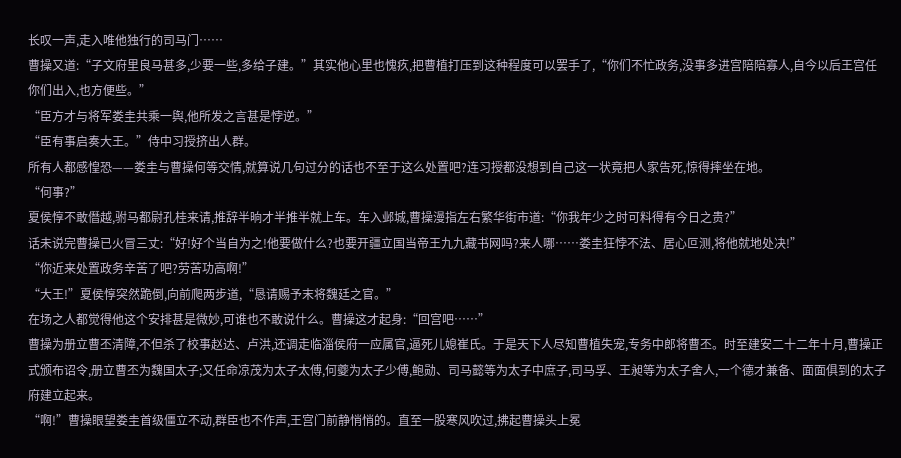长叹一声,走入唯他独行的司马门……
曹操又道:“子文府里良马甚多,少要一些,多给子建。”其实他心里也愧疚,把曹植打压到这种程度可以罢手了,“你们不忙政务,没事多进宫陪陪寡人,自今以后王宫任你们出入,也方便些。”
“臣方才与将军娄圭共乘一舆,他所发之言甚是悖逆。”
“臣有事启奏大王。”侍中习授挤出人群。
所有人都感惶恐——娄圭与曹操何等交情,就算说几句过分的话也不至于这么处置吧?连习授都没想到自己这一状竟把人家告死,惊得摔坐在地。
“何事?”
夏侯惇不敢僭越,驸马都尉孔桂来请,推辞半晌才半推半就上车。车入邺城,曹操漫指左右繁华街市道:“你我年少之时可料得有今日之贵?”
话未说完曹操已火冒三丈:“好!好个当自为之!他要做什么?也要开疆立国当帝王九九藏书网吗?来人哪……娄圭狂悖不法、居心叵测,将他就地处决!”
“你近来处置政务辛苦了吧?劳苦功高啊!”
“大王!”夏侯惇突然跪倒,向前爬两步道,“恳请赐予末将魏廷之官。”
在场之人都觉得他这个安排甚是微妙,可谁也不敢说什么。曹操这才起身:“回宫吧……”
曹操为册立曹丕清障,不但杀了校事赵达、卢洪,还调走临淄侯府一应属官,逼死儿媳崔氏。于是天下人尽知曹植失宠,专务中郎将曹丕。时至建安二十二年十月,曹操正式颁布诏令,册立曹丕为魏国太子;又任命凉茂为太子太傅,何夔为太子少傅,鲍勋、司马懿等为太子中庶子,司马孚、王昶等为太子舍人,一个德才兼备、面面俱到的太子府建立起来。
“啊!”曹操眼望娄圭首级僵立不动,群臣也不作声,王宫门前静悄悄的。直至一股寒风吹过,拂起曹操头上冕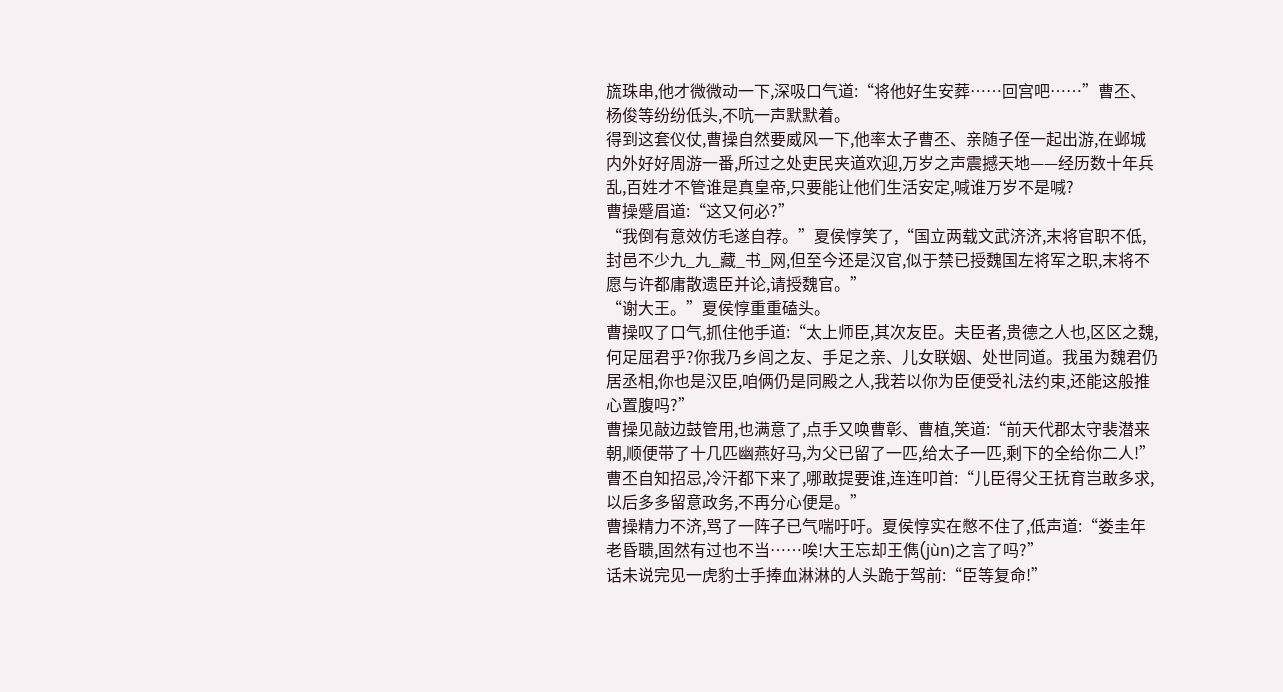旒珠串,他才微微动一下,深吸口气道:“将他好生安葬……回宫吧……”曹丕、杨俊等纷纷低头,不吭一声默默着。
得到这套仪仗,曹操自然要威风一下,他率太子曹丕、亲随子侄一起出游,在邺城内外好好周游一番,所过之处吏民夹道欢迎,万岁之声震撼天地——经历数十年兵乱,百姓才不管谁是真皇帝,只要能让他们生活安定,喊谁万岁不是喊?
曹操蹙眉道:“这又何必?”
“我倒有意效仿毛遂自荐。”夏侯惇笑了,“国立两载文武济济,末将官职不低,封邑不少九_九_藏_书_网,但至今还是汉官,似于禁已授魏国左将军之职,末将不愿与许都庸散遗臣并论,请授魏官。”
“谢大王。”夏侯惇重重磕头。
曹操叹了口气,抓住他手道:“太上师臣,其次友臣。夫臣者,贵德之人也,区区之魏,何足屈君乎?你我乃乡闾之友、手足之亲、儿女联姻、处世同道。我虽为魏君仍居丞相,你也是汉臣,咱俩仍是同殿之人,我若以你为臣便受礼法约束,还能这般推心置腹吗?”
曹操见敲边鼓管用,也满意了,点手又唤曹彰、曹植,笑道:“前天代郡太守裴潜来朝,顺便带了十几匹幽燕好马,为父已留了一匹,给太子一匹,剩下的全给你二人!”
曹丕自知招忌,冷汗都下来了,哪敢提要谁,连连叩首:“儿臣得父王抚育岂敢多求,以后多多留意政务,不再分心便是。”
曹操精力不济,骂了一阵子已气喘吁吁。夏侯惇实在憋不住了,低声道:“娄圭年老昏聩,固然有过也不当……唉!大王忘却王儁(jùn)之言了吗?”
话未说完见一虎豹士手捧血淋淋的人头跪于驾前:“臣等复命!”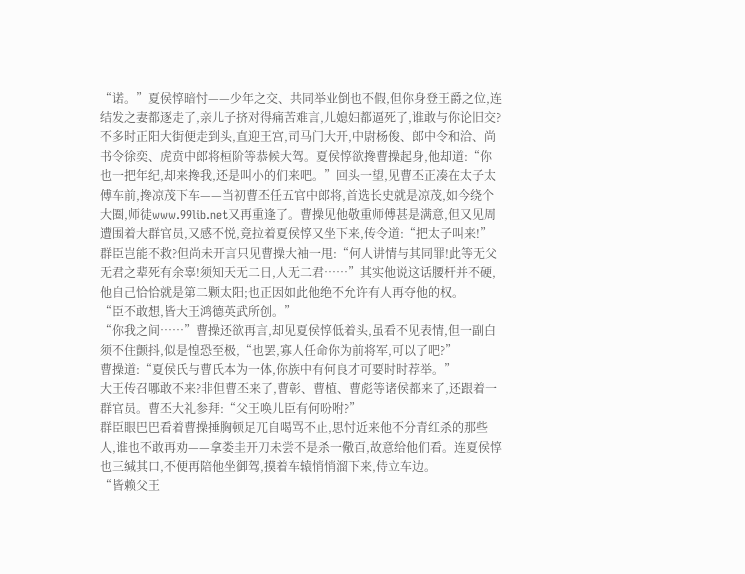“诺。”夏侯惇暗忖——少年之交、共同举业倒也不假,但你身登王爵之位,连结发之妻都逐走了,亲儿子挤对得痛苦难言,儿媳妇都逼死了,谁敢与你论旧交?
不多时正阳大街便走到头,直迎王宫,司马门大开,中尉杨俊、郎中令和洽、尚书令徐奕、虎贲中郎将桓阶等恭候大驾。夏侯惇欲搀曹操起身,他却道:“你也一把年纪,却来搀我,还是叫小的们来吧。”回头一望,见曹丕正凑在太子太傅车前,搀凉茂下车——当初曹丕任五官中郎将,首选长史就是凉茂,如今绕个大圈,师徒www.99lib.net又再重逢了。曹操见他敬重师傅甚是满意,但又见周遭围着大群官员,又感不悦,竟拉着夏侯惇又坐下来,传令道:“把太子叫来!”
群臣岂能不救?但尚未开言只见曹操大袖一甩:“何人讲情与其同罪!此等无父无君之辈死有余辜!须知天无二日,人无二君……”其实他说这话腰杆并不硬,他自己恰恰就是第二颗太阳;也正因如此他绝不允许有人再夺他的权。
“臣不敢想,皆大王鸿德英武所创。”
“你我之间……”曹操还欲再言,却见夏侯惇低着头,虽看不见表情,但一副白须不住颤抖,似是惶恐至极,“也罢,寡人任命你为前将军,可以了吧?”
曹操道:“夏侯氏与曹氏本为一体,你族中有何良才可要时时荐举。”
大王传召哪敢不来?非但曹丕来了,曹彰、曹植、曹彪等诸侯都来了,还跟着一群官员。曹丕大礼参拜:“父王唤儿臣有何吩咐?”
群臣眼巴巴看着曹操捶胸顿足兀自喝骂不止,思忖近来他不分青红杀的那些人,谁也不敢再劝——拿娄圭开刀未尝不是杀一儆百,故意给他们看。连夏侯惇也三缄其口,不便再陪他坐御驾,摸着车辕悄悄溜下来,侍立车边。
“皆赖父王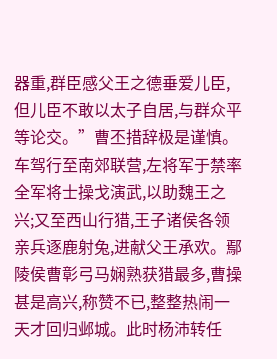器重,群臣感父王之德垂爱儿臣,但儿臣不敢以太子自居,与群众平等论交。”曹丕措辞极是谨慎。
车驾行至南郊联营,左将军于禁率全军将士操戈演武,以助魏王之兴;又至西山行猎,王子诸侯各领亲兵逐鹿射兔,进献父王承欢。鄢陵侯曹彰弓马娴熟获猎最多,曹操甚是高兴,称赞不已,整整热闹一天才回归邺城。此时杨沛转任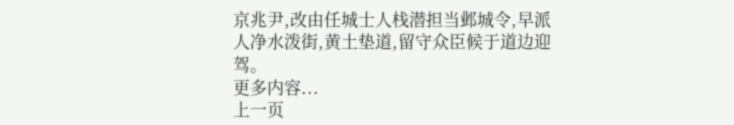京兆尹,改由任城士人栈潜担当邺城令,早派人净水泼街,黄土垫道,留守众臣候于道边迎驾。
更多内容...
上一页